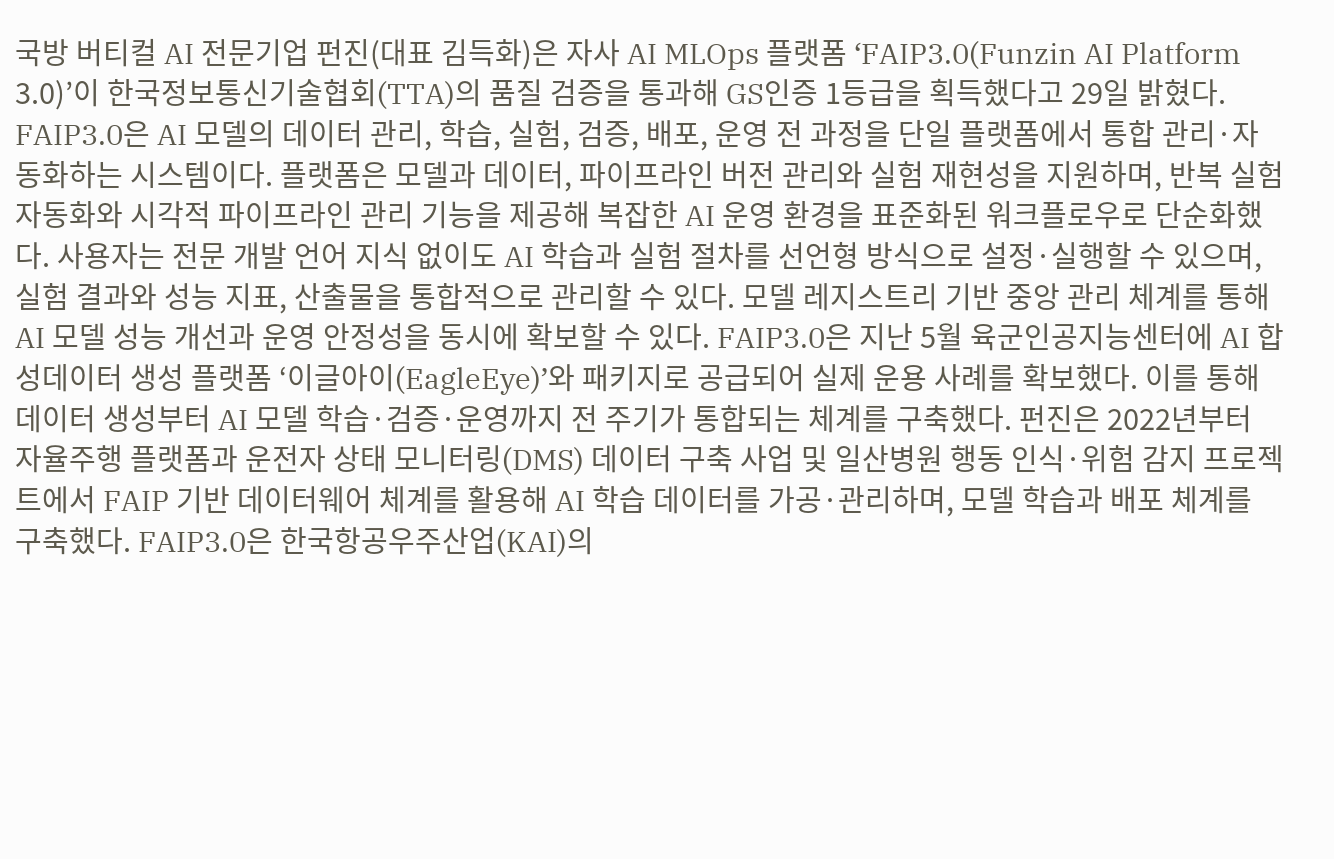국방 버티컬 AI 전문기업 펀진(대표 김득화)은 자사 AI MLOps 플랫폼 ‘FAIP3.0(Funzin AI Platform 3.0)’이 한국정보통신기술협회(TTA)의 품질 검증을 통과해 GS인증 1등급을 획득했다고 29일 밝혔다. FAIP3.0은 AI 모델의 데이터 관리, 학습, 실험, 검증, 배포, 운영 전 과정을 단일 플랫폼에서 통합 관리·자동화하는 시스템이다. 플랫폼은 모델과 데이터, 파이프라인 버전 관리와 실험 재현성을 지원하며, 반복 실험 자동화와 시각적 파이프라인 관리 기능을 제공해 복잡한 AI 운영 환경을 표준화된 워크플로우로 단순화했다. 사용자는 전문 개발 언어 지식 없이도 AI 학습과 실험 절차를 선언형 방식으로 설정·실행할 수 있으며, 실험 결과와 성능 지표, 산출물을 통합적으로 관리할 수 있다. 모델 레지스트리 기반 중앙 관리 체계를 통해 AI 모델 성능 개선과 운영 안정성을 동시에 확보할 수 있다. FAIP3.0은 지난 5월 육군인공지능센터에 AI 합성데이터 생성 플랫폼 ‘이글아이(EagleEye)’와 패키지로 공급되어 실제 운용 사례를 확보했다. 이를 통해 데이터 생성부터 AI 모델 학습·검증·운영까지 전 주기가 통합되는 체계를 구축했다. 펀진은 2022년부터 자율주행 플랫폼과 운전자 상태 모니터링(DMS) 데이터 구축 사업 및 일산병원 행동 인식·위험 감지 프로젝트에서 FAIP 기반 데이터웨어 체계를 활용해 AI 학습 데이터를 가공·관리하며, 모델 학습과 배포 체계를 구축했다. FAIP3.0은 한국항공우주산업(KAI)의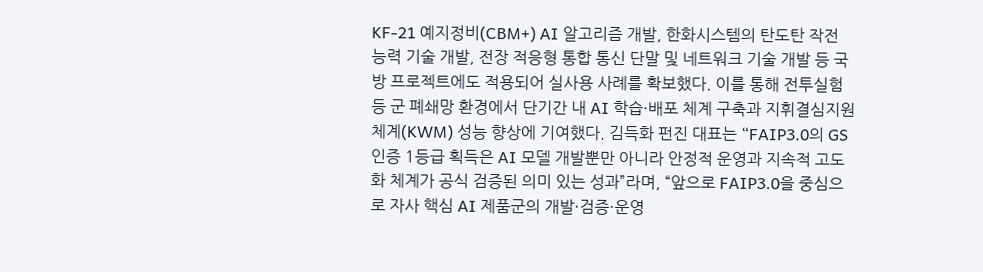KF-21 예지정비(CBM+) AI 알고리즘 개발, 한화시스템의 탄도탄 작전 능력 기술 개발, 전장 적응형 통합 통신 단말 및 네트워크 기술 개발 등 국방 프로젝트에도 적용되어 실사용 사례를 확보했다. 이를 통해 전투실험 등 군 폐쇄망 환경에서 단기간 내 AI 학습·배포 체계 구축과 지휘결심지원체계(KWM) 성능 향상에 기여했다. 김득화 펀진 대표는 “FAIP3.0의 GS인증 1등급 획득은 AI 모델 개발뿐만 아니라 안정적 운영과 지속적 고도화 체계가 공식 검증된 의미 있는 성과”라며, “앞으로 FAIP3.0을 중심으로 자사 핵심 AI 제품군의 개발·검증·운영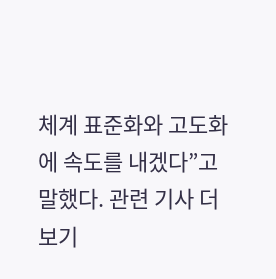체계 표준화와 고도화에 속도를 내겠다”고 말했다. 관련 기사 더 보기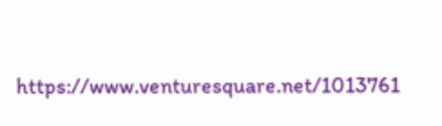https://www.venturesquare.net/1013761